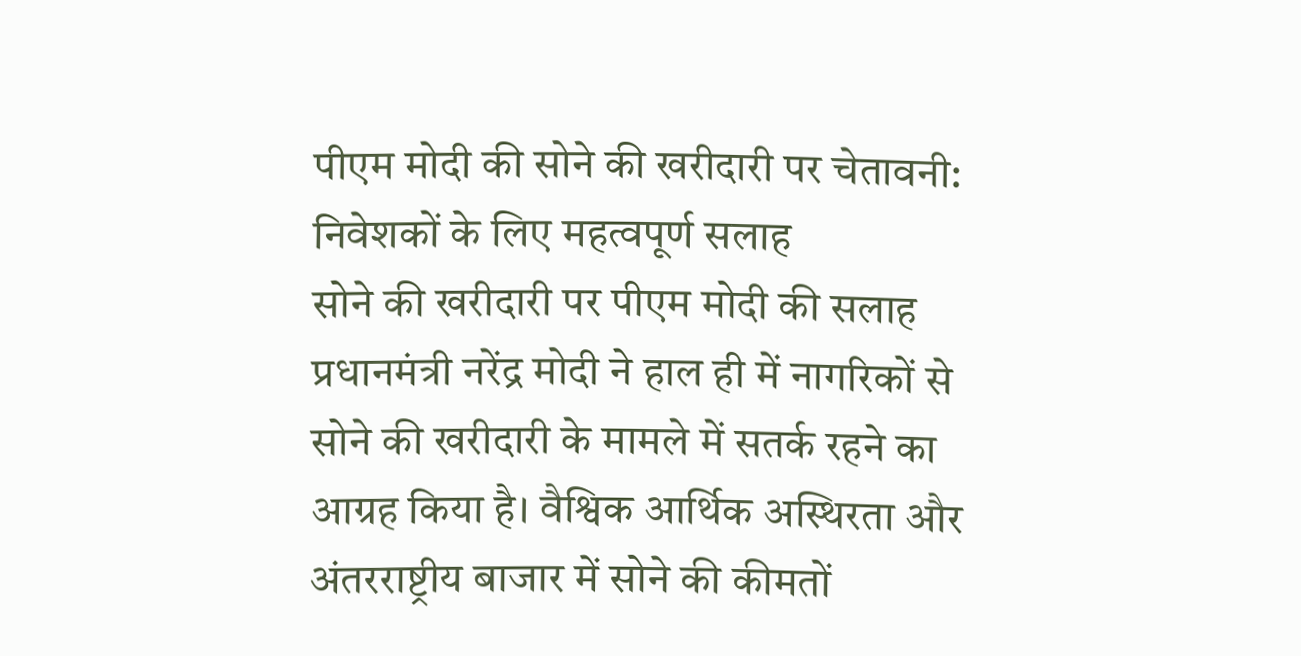पीएम मोदी की सोने की खरीदारी पर चेतावनी: निवेशकों के लिए महत्वपूर्ण सलाह
सोने की खरीदारी पर पीएम मोदी की सलाह
प्रधानमंत्री नरेंद्र मोदी ने हाल ही में नागरिकों से सोने की खरीदारी के मामले में सतर्क रहने का आग्रह किया है। वैश्विक आर्थिक अस्थिरता और अंतरराष्ट्रीय बाजार में सोने की कीमतों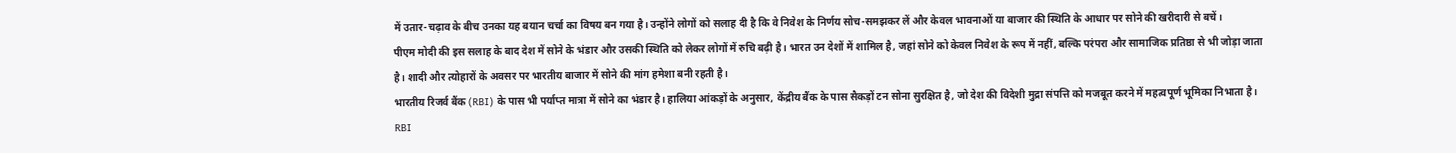में उतार-चढ़ाव के बीच उनका यह बयान चर्चा का विषय बन गया है। उन्होंने लोगों को सलाह दी है कि वे निवेश के निर्णय सोच-समझकर लें और केवल भावनाओं या बाजार की स्थिति के आधार पर सोने की खरीदारी से बचें।
पीएम मोदी की इस सलाह के बाद देश में सोने के भंडार और उसकी स्थिति को लेकर लोगों में रुचि बढ़ी है। भारत उन देशों में शामिल है, जहां सोने को केवल निवेश के रूप में नहीं, बल्कि परंपरा और सामाजिक प्रतिष्ठा से भी जोड़ा जाता है। शादी और त्योहारों के अवसर पर भारतीय बाजार में सोने की मांग हमेशा बनी रहती है।
भारतीय रिजर्व बैंक (RBI) के पास भी पर्याप्त मात्रा में सोने का भंडार है। हालिया आंकड़ों के अनुसार, केंद्रीय बैंक के पास सैकड़ों टन सोना सुरक्षित है, जो देश की विदेशी मुद्रा संपत्ति को मजबूत करने में महत्वपूर्ण भूमिका निभाता है। RBI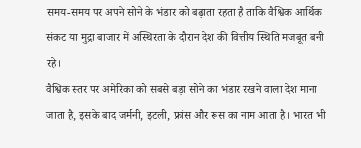समय-समय पर अपने सोने के भंडार को बढ़ाता रहता है ताकि वैश्विक आर्थिक संकट या मुद्रा बाजार में अस्थिरता के दौरान देश की वित्तीय स्थिति मजबूत बनी रहे।
वैश्विक स्तर पर अमेरिका को सबसे बड़ा सोने का भंडार रखने वाला देश माना जाता है, इसके बाद जर्मनी, इटली, फ्रांस और रूस का नाम आता है। भारत भी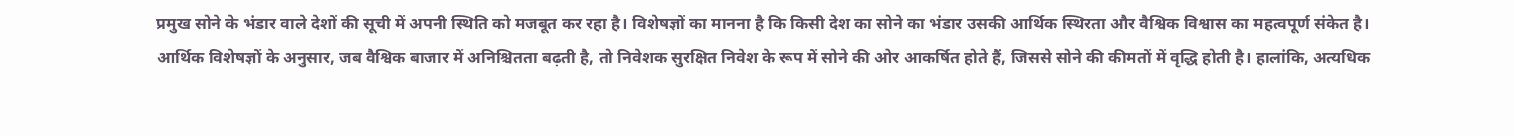प्रमुख सोने के भंडार वाले देशों की सूची में अपनी स्थिति को मजबूत कर रहा है। विशेषज्ञों का मानना है कि किसी देश का सोने का भंडार उसकी आर्थिक स्थिरता और वैश्विक विश्वास का महत्वपूर्ण संकेत है।
आर्थिक विशेषज्ञों के अनुसार, जब वैश्विक बाजार में अनिश्चितता बढ़ती है, तो निवेशक सुरक्षित निवेश के रूप में सोने की ओर आकर्षित होते हैं, जिससे सोने की कीमतों में वृद्धि होती है। हालांकि, अत्यधिक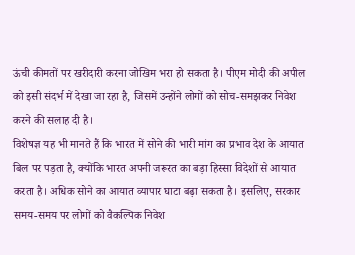ऊंची कीमतों पर खरीदारी करना जोखिम भरा हो सकता है। पीएम मोदी की अपील को इसी संदर्भ में देखा जा रहा है, जिसमें उन्होंने लोगों को सोच-समझकर निवेश करने की सलाह दी है।
विशेषज्ञ यह भी मानते हैं कि भारत में सोने की भारी मांग का प्रभाव देश के आयात बिल पर पड़ता है, क्योंकि भारत अपनी जरूरत का बड़ा हिस्सा विदेशों से आयात करता है। अधिक सोने का आयात व्यापार घाटा बढ़ा सकता है। इसलिए, सरकार समय-समय पर लोगों को वैकल्पिक निवेश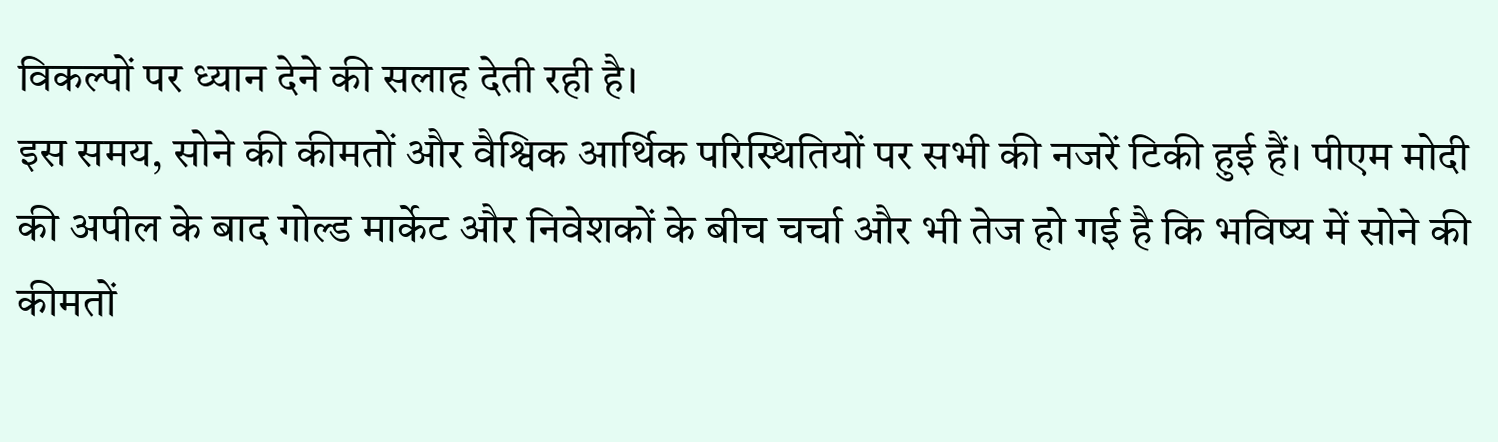विकल्पों पर ध्यान देने की सलाह देती रही है।
इस समय, सोने की कीमतों और वैश्विक आर्थिक परिस्थितियों पर सभी की नजरें टिकी हुई हैं। पीएम मोदी की अपील के बाद गोल्ड मार्केट और निवेशकों के बीच चर्चा और भी तेज हो गई है कि भविष्य में सोने की कीमतों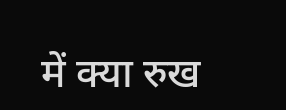में क्या रुख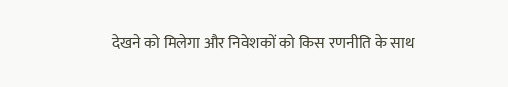देखने को मिलेगा और निवेशकों को किस रणनीति के साथ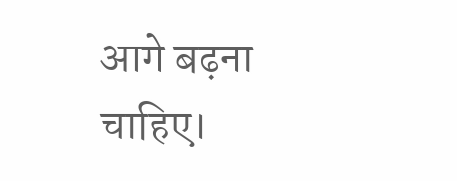आगे बढ़ना चाहिए।